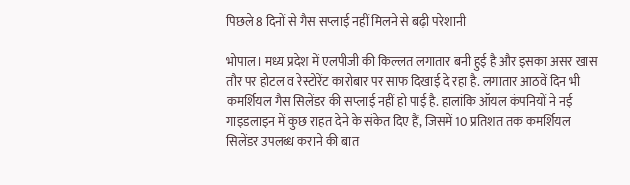पिछले 8 दिनों से गैस सप्लाई नहीं मिलने से बढ़ी परेशानी

भोपाल। मध्य प्रदेश में एलपीजी की किल्लत लगातार बनी हुई है और इसका असर खास तौर पर होटल व रेस्टोरेंट कारोबार पर साफ दिखाई दे रहा है. लगातार आठवें दिन भी कमर्शियल गैस सिलेंडर की सप्लाई नहीं हो पाई है. हालांकि ऑयल कंपनियों ने नई गाइडलाइन में कुछ राहत देने के संकेत दिए हैं, जिसमें 10 प्रतिशत तक कमर्शियल सिलेंडर उपलब्ध कराने की बात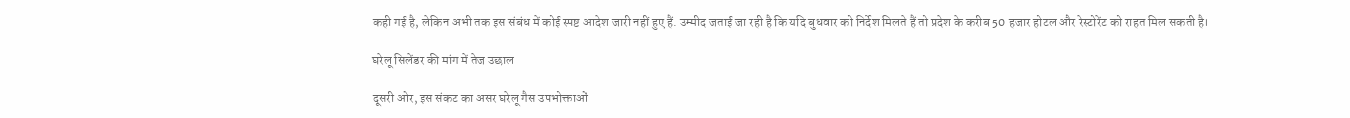कही गई है, लेकिन अभी तक इस संबंध में कोई स्पष्ट आदेश जारी नहीं हुए हैं. उम्मीद जताई जा रही है कि यदि बुधवार को निर्देश मिलते हैं तो प्रदेश के करीब 50 हजार होटल और रेस्टोरेंट को राहत मिल सकती है।

घरेलू सिलेंडर की मांग में तेज उछाल

दूसरी ओर, इस संकट का असर घरेलू गैस उपभोक्ताओं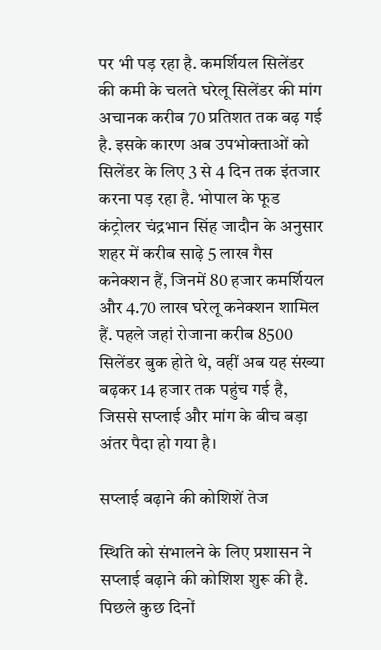पर भी पड़ रहा है. कमर्शियल सिलेंडर की कमी के चलते घरेलू सिलेंडर की मांग अचानक करीब 70 प्रतिशत तक बढ़ गई है. इसके कारण अब उपभोक्ताओं को सिलेंडर के लिए 3 से 4 दिन तक इंतजार करना पड़ रहा है. भोपाल के फूड कंट्रोलर चंद्रभान सिंह जादौन के अनुसार शहर में करीब साढ़े 5 लाख गैस कनेक्शन हैं, जिनमें 80 हजार कमर्शियल और 4.70 लाख घरेलू कनेक्शन शामिल हैं. पहले जहां रोजाना करीब 8500 सिलेंडर बुक होते थे, वहीं अब यह संख्या बढ़कर 14 हजार तक पहुंच गई है, जिससे सप्लाई और मांग के बीच बड़ा अंतर पैदा हो गया है।

सप्लाई बढ़ाने की कोशिशें तेज

स्थिति को संभालने के लिए प्रशासन ने सप्लाई बढ़ाने की कोशिश शुरू की है. पिछले कुछ दिनों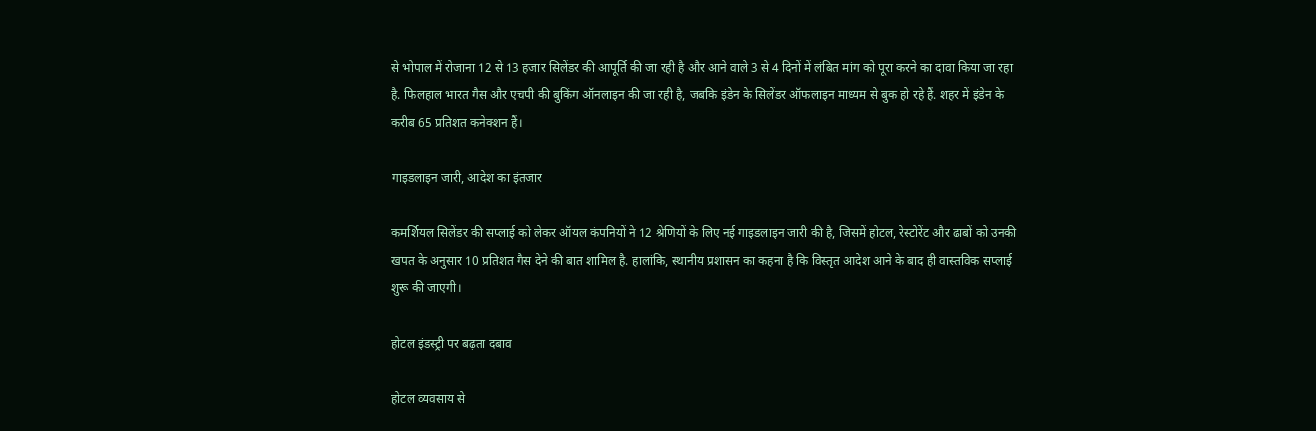से भोपाल में रोजाना 12 से 13 हजार सिलेंडर की आपूर्ति की जा रही है और आने वाले 3 से 4 दिनों में लंबित मांग को पूरा करने का दावा किया जा रहा है. फिलहाल भारत गैस और एचपी की बुकिंग ऑनलाइन की जा रही है, जबकि इंडेन के सिलेंडर ऑफलाइन माध्यम से बुक हो रहे हैं. शहर में इंडेन के करीब 65 प्रतिशत कनेक्शन हैं।

गाइडलाइन जारी, आदेश का इंतजार

कमर्शियल सिलेंडर की सप्लाई को लेकर ऑयल कंपनियों ने 12 श्रेणियों के लिए नई गाइडलाइन जारी की है, जिसमें होटल, रेस्टोरेंट और ढाबों को उनकी खपत के अनुसार 10 प्रतिशत गैस देने की बात शामिल है. हालांकि, स्थानीय प्रशासन का कहना है कि विस्तृत आदेश आने के बाद ही वास्तविक सप्लाई शुरू की जाएगी।

होटल इंडस्ट्री पर बढ़ता दबाव

होटल व्यवसाय से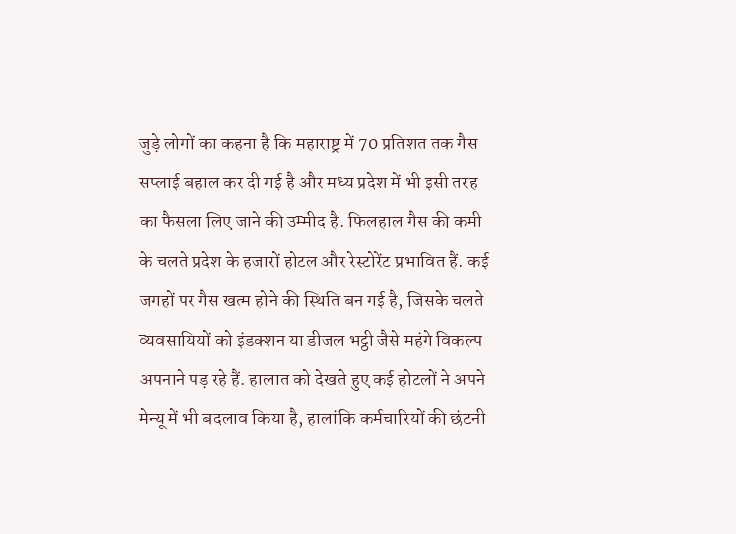जुड़े लोगों का कहना है कि महाराष्ट्र में 70 प्रतिशत तक गैस सप्लाई बहाल कर दी गई है और मध्य प्रदेश में भी इसी तरह का फैसला लिए जाने की उम्मीद है. फिलहाल गैस की कमी के चलते प्रदेश के हजारों होटल और रेस्टोरेंट प्रभावित हैं. कई जगहों पर गैस खत्म होने की स्थिति बन गई है, जिसके चलते व्यवसायियों को इंडक्शन या डीजल भट्ठी जैसे महंगे विकल्प अपनाने पड़ रहे हैं. हालात को देखते हुए कई होटलों ने अपने मेन्यू में भी बदलाव किया है, हालांकि कर्मचारियों की छंटनी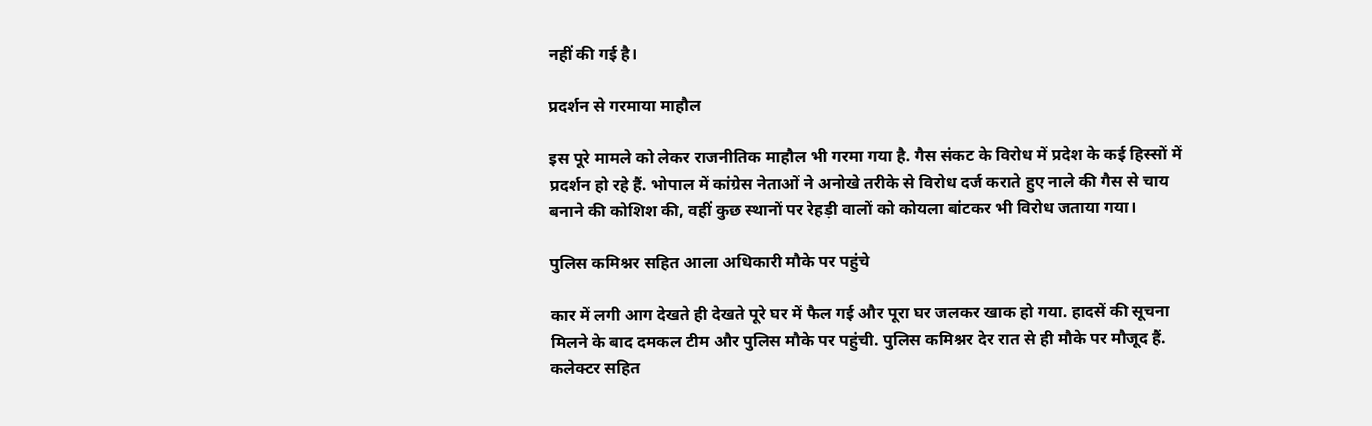नहीं की गई है।

प्रदर्शन से गरमाया माहौल

इस पूरे मामले को लेकर राजनीतिक माहौल भी गरमा गया है. गैस संकट के विरोध में प्रदेश के कई हिस्सों में प्रदर्शन हो रहे हैं. भोपाल में कांग्रेस नेताओं ने अनोखे तरीके से विरोध दर्ज कराते हुए नाले की गैस से चाय बनाने की कोशिश की, वहीं कुछ स्थानों पर रेहड़ी वालों को कोयला बांटकर भी विरोध जताया गया।

पुलिस कमिश्नर सहित आला अधिकारी मौके पर पहुंचे

कार में लगी आग देखते ही देखते पूरे घर में फैल गई और पूरा घर जलकर खाक हो गया. हादसें की सूचना मिलने के बाद दमकल टीम और पुलिस मौके पर पहुंची. पुलिस कमिश्नर देर रात से ही मौके पर मौजूद हैं. कलेक्टर सहित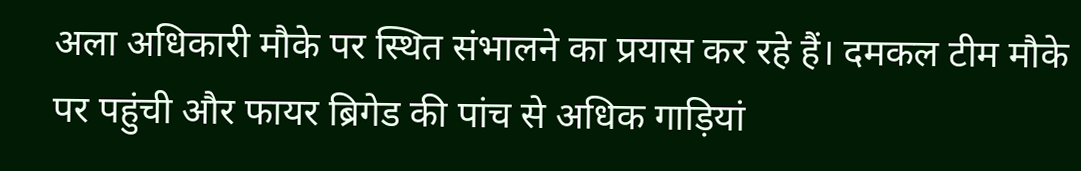अला अधिकारी मौके पर स्थित संभालने का प्रयास कर रहे हैं। दमकल टीम मौके पर पहुंची और फायर ब्रिगेड की पांच से अधिक गाड़‍ि‍यां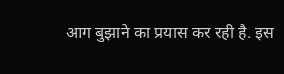आग बुझाने का प्रयास कर रही है. इस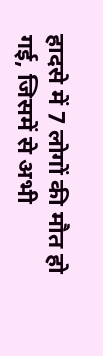हादसे में 7 लोगों की मौत हो गई, जिसमें से अभी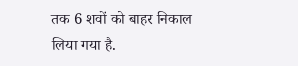तक 6 शवों को बाहर निकाल लिया गया है.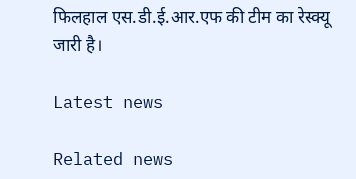फिलहाल एस.डी.ई.आर.एफ की टीम का रेस्क्यू जारी है।

Latest news

Related news